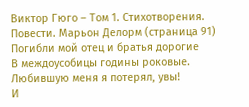Виктор Гюго – Том 1. Стихотворения. Повести. Марьон Делорм (страница 91)
Погибли мой отец и братья дорогие
В междоусобицы годины роковые.
Любившую меня я потерял, увы!
И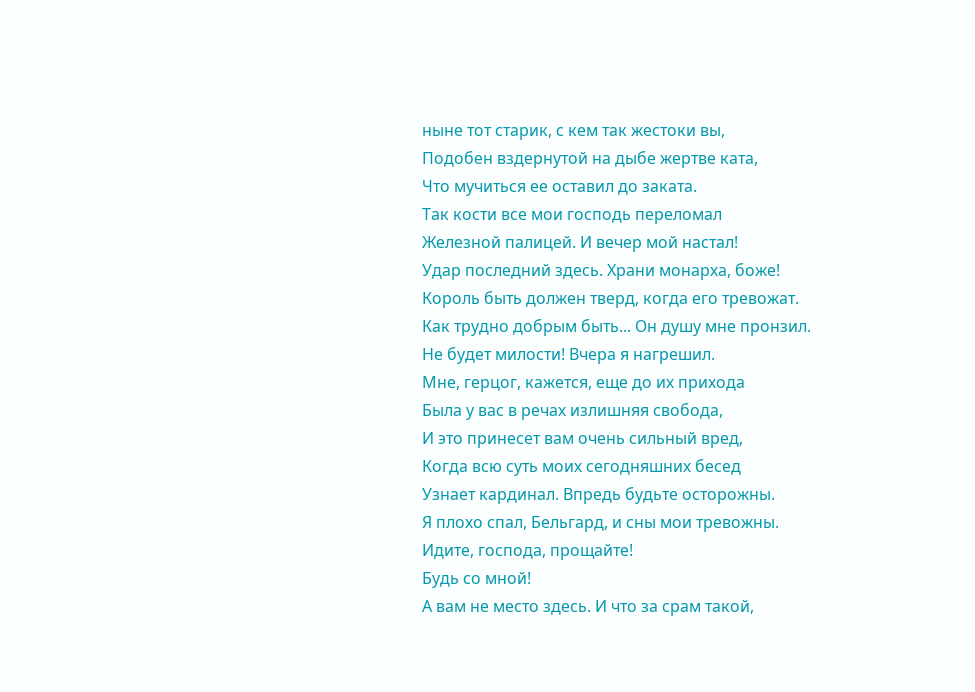ныне тот старик, с кем так жестоки вы,
Подобен вздернутой на дыбе жертве ката,
Что мучиться ее оставил до заката.
Так кости все мои господь переломал
Железной палицей. И вечер мой настал!
Удар последний здесь. Храни монарха, боже!
Король быть должен тверд, когда его тревожат.
Как трудно добрым быть... Он душу мне пронзил.
Не будет милости! Вчера я нагрешил.
Мне, герцог, кажется, еще до их прихода
Была у вас в речах излишняя свобода,
И это принесет вам очень сильный вред,
Когда всю суть моих сегодняшних бесед
Узнает кардинал. Впредь будьте осторожны.
Я плохо спал, Бельгард, и сны мои тревожны.
Идите, господа, прощайте!
Будь со мной!
А вам не место здесь. И что за срам такой,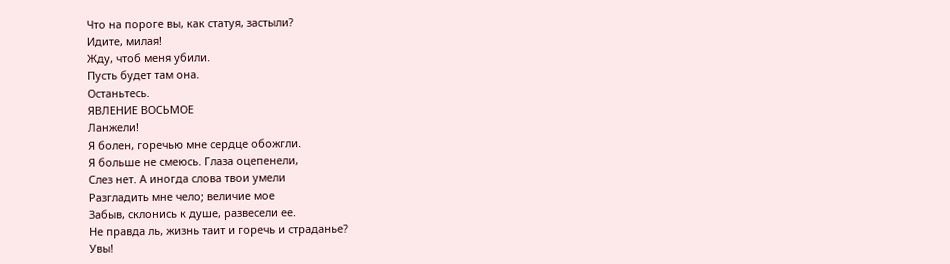Что на пороге вы, как статуя, застыли?
Идите, милая!
Жду, чтоб меня убили.
Пусть будет там она.
Останьтесь.
ЯВЛЕНИЕ ВОСЬМОЕ
Ланжели!
Я болен, горечью мне сердце обожгли.
Я больше не смеюсь. Глаза оцепенели,
Слез нет. А иногда слова твои умели
Разгладить мне чело; величие мое
Забыв, склонись к душе, развесели ее.
Не правда ль, жизнь таит и горечь и страданье?
Увы!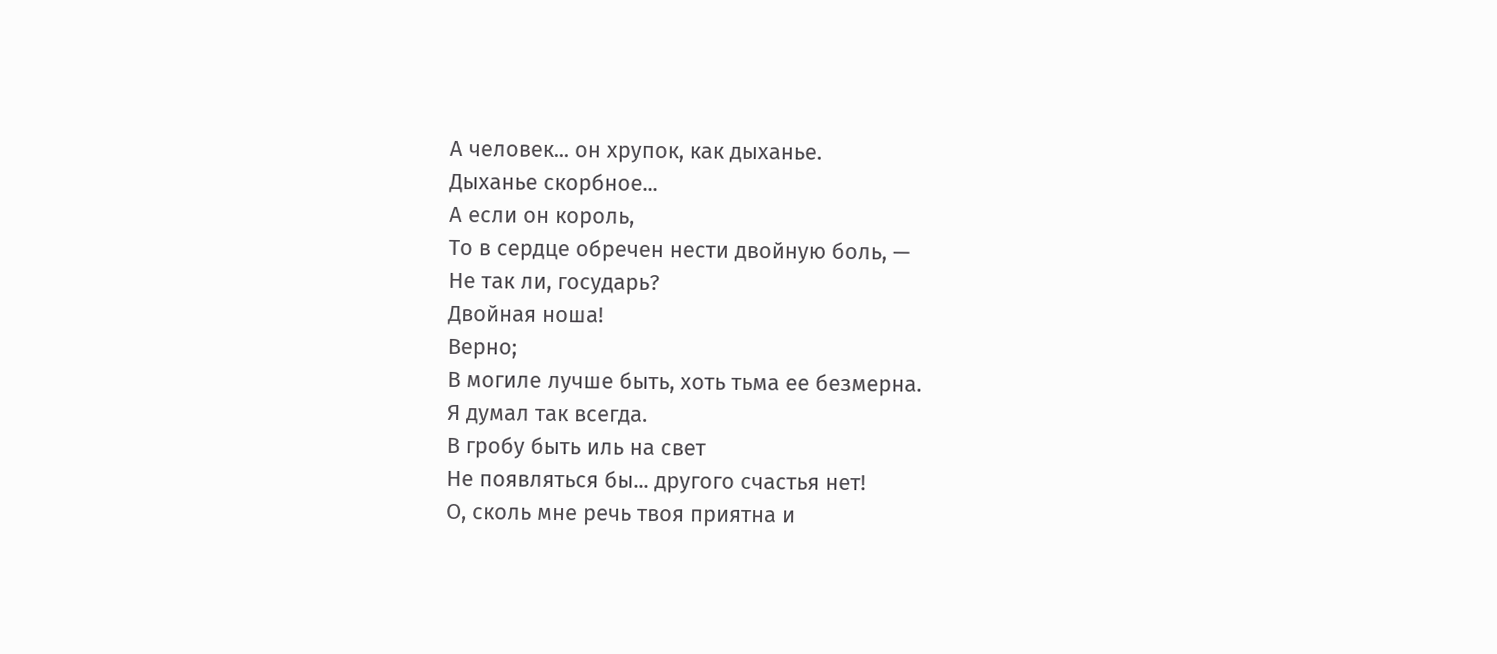А человек... он хрупок, как дыханье.
Дыханье скорбное...
А если он король,
То в сердце обречен нести двойную боль, —
Не так ли, государь?
Двойная ноша!
Верно;
В могиле лучше быть, хоть тьма ее безмерна.
Я думал так всегда.
В гробу быть иль на свет
Не появляться бы... другого счастья нет!
О, сколь мне речь твоя приятна и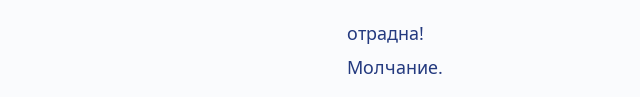отрадна!
Молчание.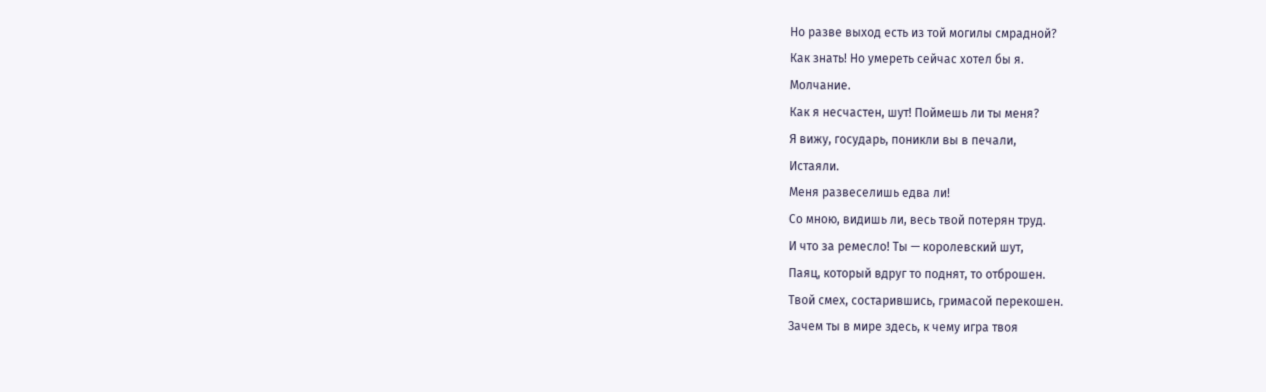Но разве выход есть из той могилы смрадной?
Как знать! Но умереть сейчас хотел бы я.
Молчание.
Как я несчастен, шут! Поймешь ли ты меня?
Я вижу, государь, поникли вы в печали,
Истаяли.
Меня развеселишь едва ли!
Со мною, видишь ли, весь твой потерян труд.
И что за ремесло! Ты — королевский шут,
Паяц, который вдруг то поднят, то отброшен.
Твой смех, состарившись, гримасой перекошен.
Зачем ты в мире здесь, к чему игра твоя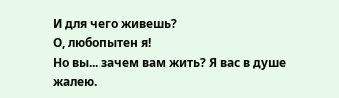И для чего живешь?
О, любопытен я!
Но вы... зачем вам жить? Я вас в душе жалею.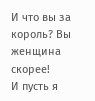И что вы за король? Вы женщина скорее!
И пусть я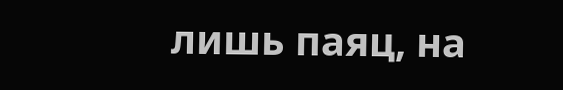лишь паяц, на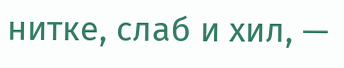нитке, слаб и хил, —